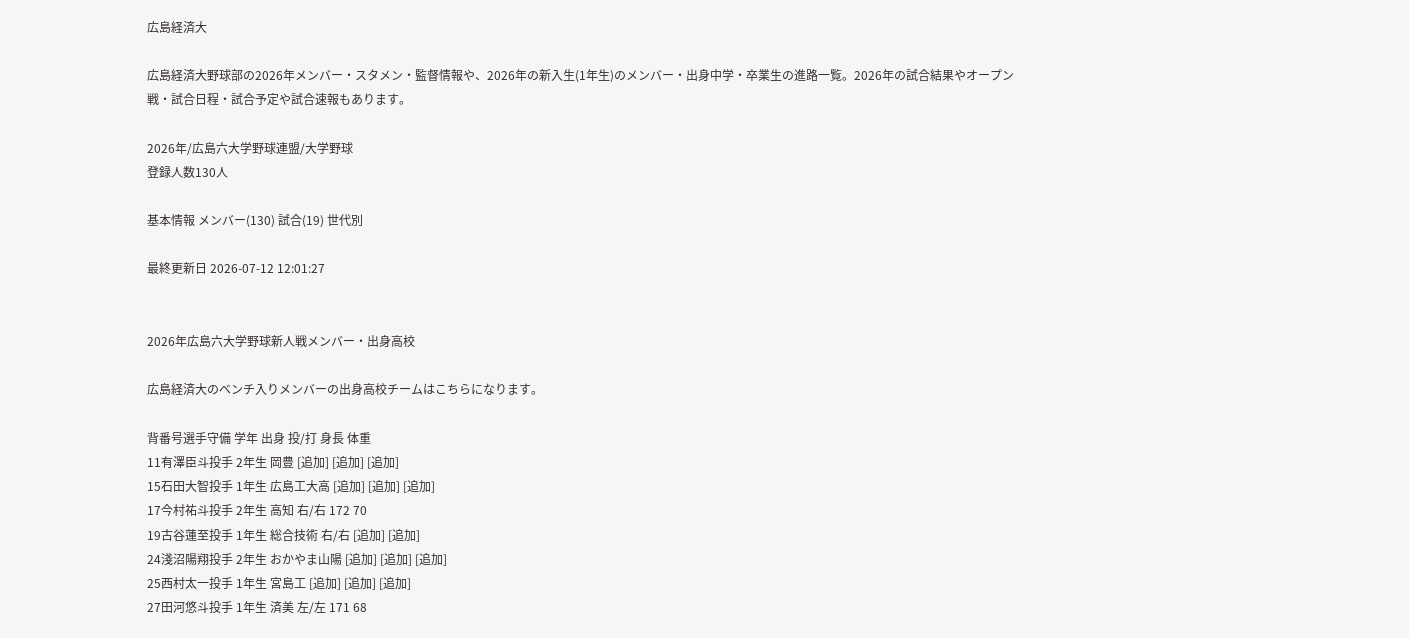広島経済大

広島経済大野球部の2026年メンバー・スタメン・監督情報や、2026年の新入生(1年生)のメンバー・出身中学・卒業生の進路一覧。2026年の試合結果やオープン戦・試合日程・試合予定や試合速報もあります。

2026年/広島六大学野球連盟/大学野球
登録人数130人

基本情報 メンバー(130) 試合(19) 世代別

最終更新日 2026-07-12 12:01:27


2026年広島六大学野球新人戦メンバー・出身高校

広島経済大のベンチ入りメンバーの出身高校チームはこちらになります。

背番号選手守備 学年 出身 投/打 身長 体重
11有澤臣斗投手 2年生 岡豊 [追加] [追加] [追加]
15石田大智投手 1年生 広島工大高 [追加] [追加] [追加]
17今村祐斗投手 2年生 高知 右/右 172 70
19古谷蓮至投手 1年生 総合技術 右/右 [追加] [追加]
24淺沼陽翔投手 2年生 おかやま山陽 [追加] [追加] [追加]
25西村太一投手 1年生 宮島工 [追加] [追加] [追加]
27田河悠斗投手 1年生 済美 左/左 171 68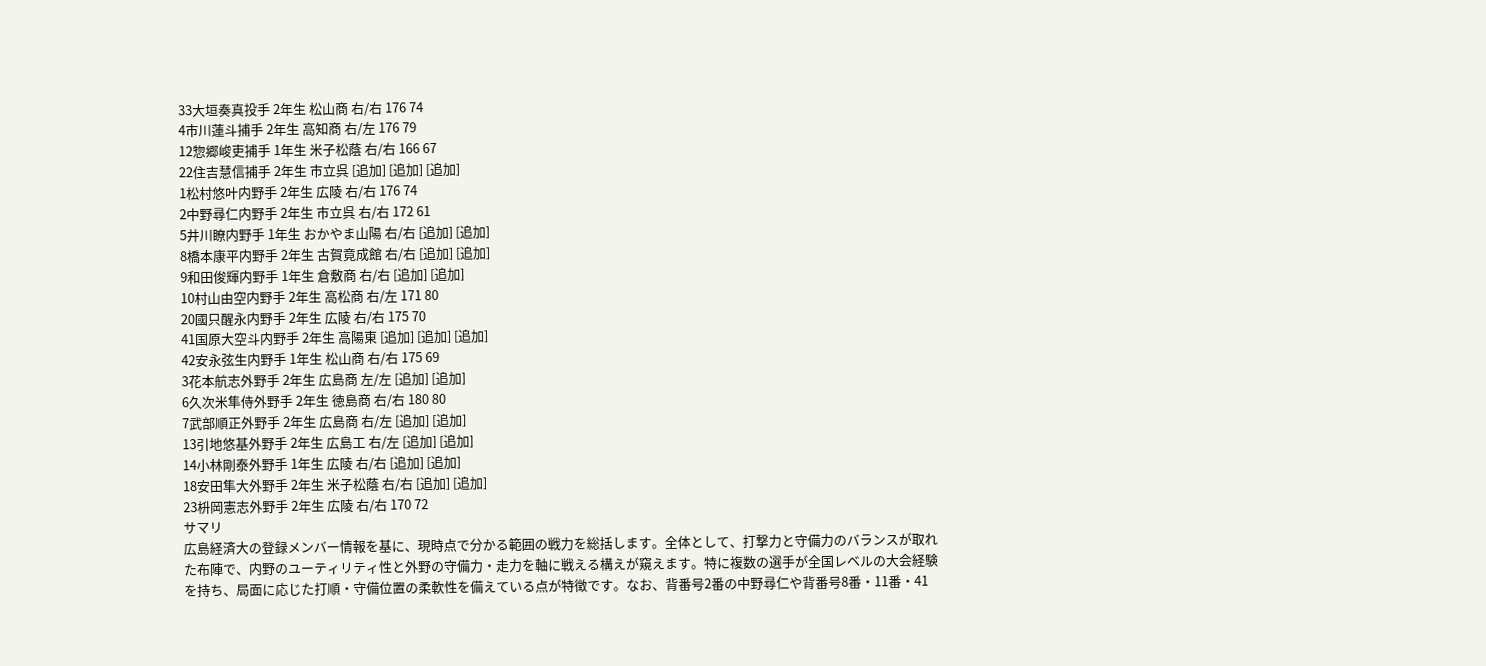33大垣奏真投手 2年生 松山商 右/右 176 74
4市川蓮斗捕手 2年生 高知商 右/左 176 79
12惣郷峻吏捕手 1年生 米子松蔭 右/右 166 67
22住吉慧信捕手 2年生 市立呉 [追加] [追加] [追加]
1松村悠叶内野手 2年生 広陵 右/右 176 74
2中野尋仁内野手 2年生 市立呉 右/右 172 61
5井川瞭内野手 1年生 おかやま山陽 右/右 [追加] [追加]
8橋本康平内野手 2年生 古賀竟成館 右/右 [追加] [追加]
9和田俊輝内野手 1年生 倉敷商 右/右 [追加] [追加]
10村山由空内野手 2年生 高松商 右/左 171 80
20國只醒永内野手 2年生 広陵 右/右 175 70
41国原大空斗内野手 2年生 高陽東 [追加] [追加] [追加]
42安永弦生内野手 1年生 松山商 右/右 175 69
3花本航志外野手 2年生 広島商 左/左 [追加] [追加]
6久次米隼侍外野手 2年生 徳島商 右/右 180 80
7武部順正外野手 2年生 広島商 右/左 [追加] [追加]
13引地悠基外野手 2年生 広島工 右/左 [追加] [追加]
14小林剛泰外野手 1年生 広陵 右/右 [追加] [追加]
18安田隼大外野手 2年生 米子松蔭 右/右 [追加] [追加]
23枡岡憲志外野手 2年生 広陵 右/右 170 72
サマリ
広島経済大の登録メンバー情報を基に、現時点で分かる範囲の戦力を総括します。全体として、打撃力と守備力のバランスが取れた布陣で、内野のユーティリティ性と外野の守備力・走力を軸に戦える構えが窺えます。特に複数の選手が全国レベルの大会経験を持ち、局面に応じた打順・守備位置の柔軟性を備えている点が特徴です。なお、背番号2番の中野尋仁や背番号8番・11番・41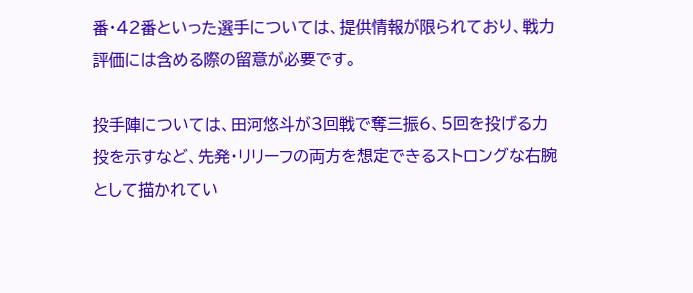番・42番といった選手については、提供情報が限られており、戦力評価には含める際の留意が必要です。

投手陣については、田河悠斗が3回戦で奪三振6、5回を投げる力投を示すなど、先発・リリーフの両方を想定できるストロングな右腕として描かれてい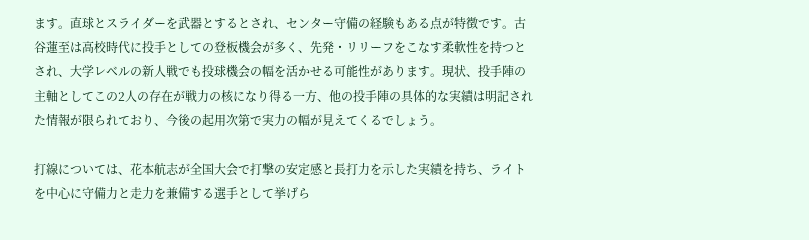ます。直球とスライダーを武器とするとされ、センター守備の経験もある点が特徴です。古谷蓮至は高校時代に投手としての登板機会が多く、先発・リリーフをこなす柔軟性を持つとされ、大学レベルの新人戦でも投球機会の幅を活かせる可能性があります。現状、投手陣の主軸としてこの2人の存在が戦力の核になり得る一方、他の投手陣の具体的な実績は明記された情報が限られており、今後の起用次第で実力の幅が見えてくるでしょう。

打線については、花本航志が全国大会で打撃の安定感と長打力を示した実績を持ち、ライトを中心に守備力と走力を兼備する選手として挙げら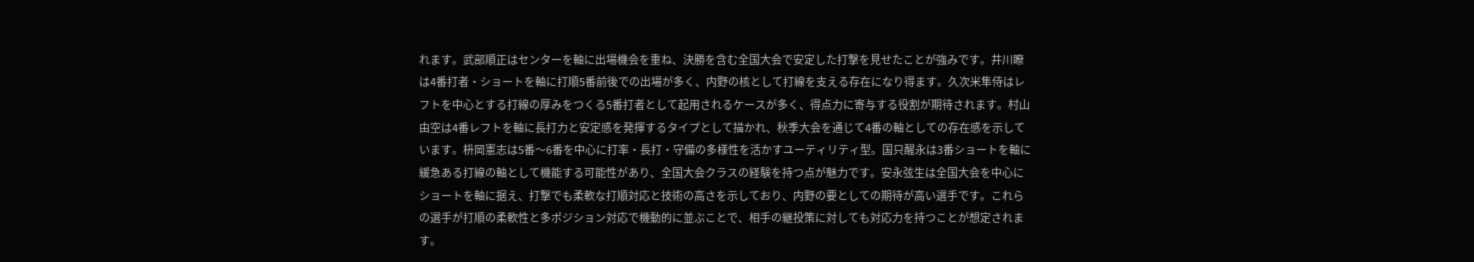れます。武部順正はセンターを軸に出場機会を重ね、決勝を含む全国大会で安定した打撃を見せたことが強みです。井川瞭は4番打者・ショートを軸に打順5番前後での出場が多く、内野の核として打線を支える存在になり得ます。久次米隼侍はレフトを中心とする打線の厚みをつくる5番打者として起用されるケースが多く、得点力に寄与する役割が期待されます。村山由空は4番レフトを軸に長打力と安定感を発揮するタイプとして描かれ、秋季大会を通じて4番の軸としての存在感を示しています。枡岡憲志は5番〜6番を中心に打率・長打・守備の多様性を活かすユーティリティ型。国只醒永は3番ショートを軸に緩急ある打線の軸として機能する可能性があり、全国大会クラスの経験を持つ点が魅力です。安永弦生は全国大会を中心にショートを軸に据え、打撃でも柔軟な打順対応と技術の高さを示しており、内野の要としての期待が高い選手です。これらの選手が打順の柔軟性と多ポジション対応で機動的に並ぶことで、相手の継投策に対しても対応力を持つことが想定されます。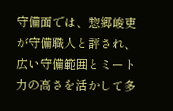守備面では、惣郷峻吏が守備職人と評され、広い守備範囲とミート力の高さを活かして多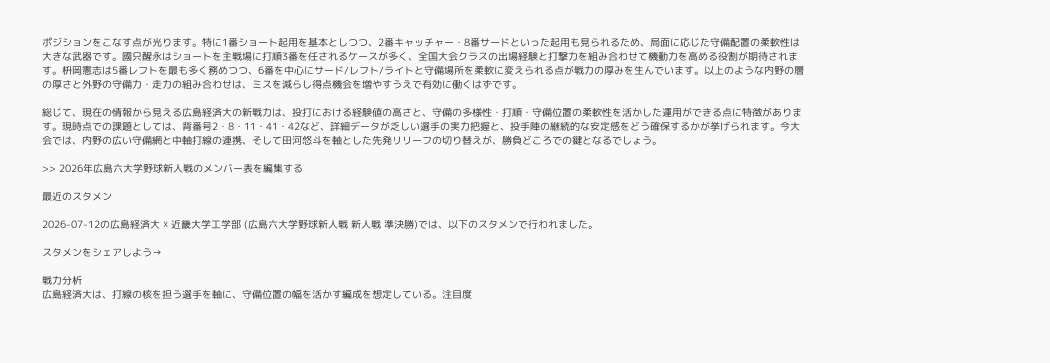ポジションをこなす点が光ります。特に1番ショート起用を基本としつつ、2番キャッチャー・8番サードといった起用も見られるため、局面に応じた守備配置の柔軟性は大きな武器です。國只醒永はショートを主戦場に打順3番を任されるケースが多く、全国大会クラスの出場経験と打撃力を組み合わせて機動力を高める役割が期待されます。枡岡憲志は5番レフトを最も多く務めつつ、6番を中心にサード/レフト/ライトと守備場所を柔軟に変えられる点が戦力の厚みを生んでいます。以上のような内野の層の厚さと外野の守備力・走力の組み合わせは、ミスを減らし得点機会を増やすうえで有効に働くはずです。

総じて、現在の情報から見える広島経済大の新戦力は、投打における経験値の高さと、守備の多様性・打順・守備位置の柔軟性を活かした運用ができる点に特徴があります。現時点での課題としては、背番号2・8・11・41・42など、詳細データが乏しい選手の実力把握と、投手陣の継続的な安定感をどう確保するかが挙げられます。今大会では、内野の広い守備網と中軸打線の連携、そして田河悠斗を軸とした先発リリーフの切り替えが、勝負どころでの鍵となるでしょう。

>> 2026年広島六大学野球新人戦のメンバー表を編集する

最近のスタメン

2026-07-12の広島経済大 ☓ 近畿大学工学部 (広島六大学野球新人戦 新人戦 準決勝)では、以下のスタメンで行われました。

スタメンをシェアしよう→

戦力分析
広島経済大は、打線の核を担う選手を軸に、守備位置の幅を活かす編成を想定している。注目度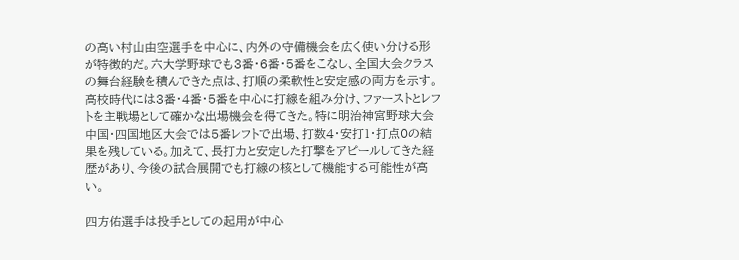の高い村山由空選手を中心に、内外の守備機会を広く使い分ける形が特徴的だ。六大学野球でも3番・6番・5番をこなし、全国大会クラスの舞台経験を積んできた点は、打順の柔軟性と安定感の両方を示す。高校時代には3番・4番・5番を中心に打線を組み分け、ファーストとレフトを主戦場として確かな出場機会を得てきた。特に明治神宮野球大会中国・四国地区大会では5番レフトで出場、打数4・安打1・打点0の結果を残している。加えて、長打力と安定した打撃をアピールしてきた経歴があり、今後の試合展開でも打線の核として機能する可能性が高い。

四方佑選手は投手としての起用が中心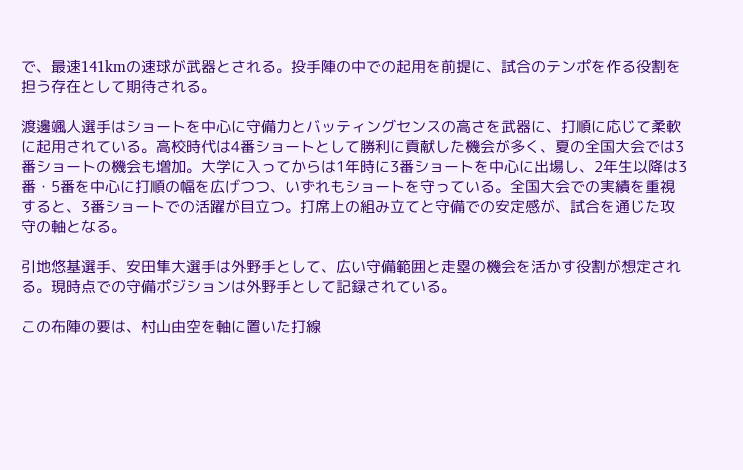で、最速141kmの速球が武器とされる。投手陣の中での起用を前提に、試合のテンポを作る役割を担う存在として期待される。

渡邊颯人選手はショートを中心に守備力とバッティングセンスの高さを武器に、打順に応じて柔軟に起用されている。高校時代は4番ショートとして勝利に貢献した機会が多く、夏の全国大会では3番ショートの機会も増加。大学に入ってからは1年時に3番ショートを中心に出場し、2年生以降は3番・5番を中心に打順の幅を広げつつ、いずれもショートを守っている。全国大会での実績を重視すると、3番ショートでの活躍が目立つ。打席上の組み立てと守備での安定感が、試合を通じた攻守の軸となる。

引地悠基選手、安田隼大選手は外野手として、広い守備範囲と走塁の機会を活かす役割が想定される。現時点での守備ポジションは外野手として記録されている。

この布陣の要は、村山由空を軸に置いた打線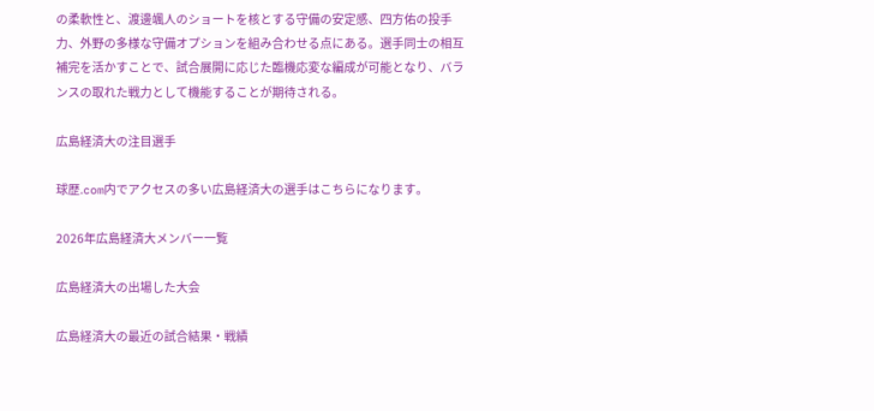の柔軟性と、渡邊颯人のショートを核とする守備の安定感、四方佑の投手力、外野の多様な守備オプションを組み合わせる点にある。選手同士の相互補完を活かすことで、試合展開に応じた臨機応変な編成が可能となり、バランスの取れた戦力として機能することが期待される。

広島経済大の注目選手

球歴.com内でアクセスの多い広島経済大の選手はこちらになります。

2026年広島経済大メンバー一覧

広島経済大の出場した大会

広島経済大の最近の試合結果・戦績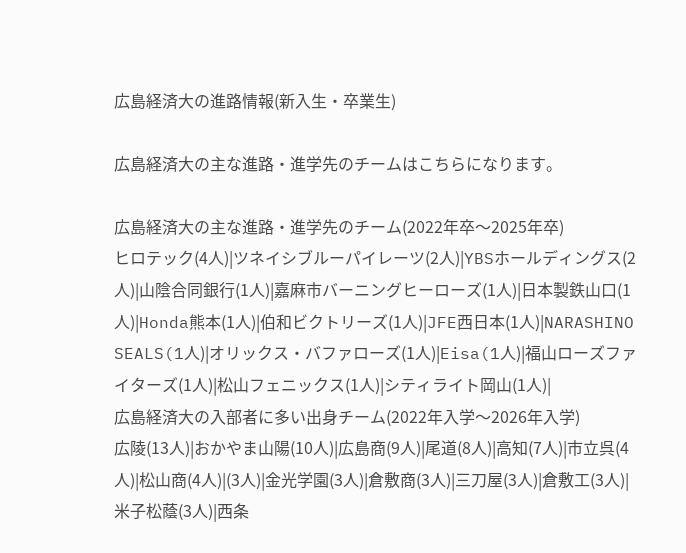広島経済大の進路情報(新入生・卒業生)

広島経済大の主な進路・進学先のチームはこちらになります。

広島経済大の主な進路・進学先のチーム(2022年卒〜2025年卒)
ヒロテック(4人)|ツネイシブルーパイレーツ(2人)|YBSホールディングス(2人)|山陰合同銀行(1人)|嘉麻市バーニングヒーローズ(1人)|日本製鉄山口(1人)|Honda熊本(1人)|伯和ビクトリーズ(1人)|JFE西日本(1人)|NARASHINO SEALS(1人)|オリックス・バファローズ(1人)|Eisa(1人)|福山ローズファイターズ(1人)|松山フェニックス(1人)|シティライト岡山(1人)|
広島経済大の入部者に多い出身チーム(2022年入学〜2026年入学)
広陵(13人)|おかやま山陽(10人)|広島商(9人)|尾道(8人)|高知(7人)|市立呉(4人)|松山商(4人)|(3人)|金光学園(3人)|倉敷商(3人)|三刀屋(3人)|倉敷工(3人)|米子松蔭(3人)|西条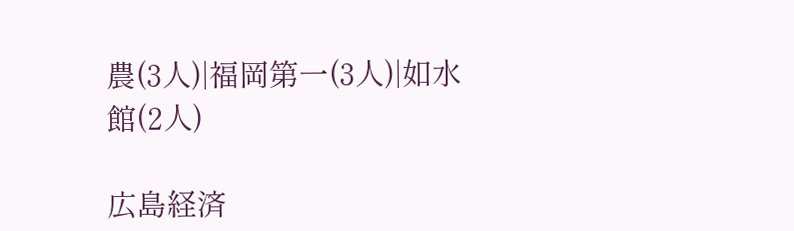農(3人)|福岡第一(3人)|如水館(2人)

広島経済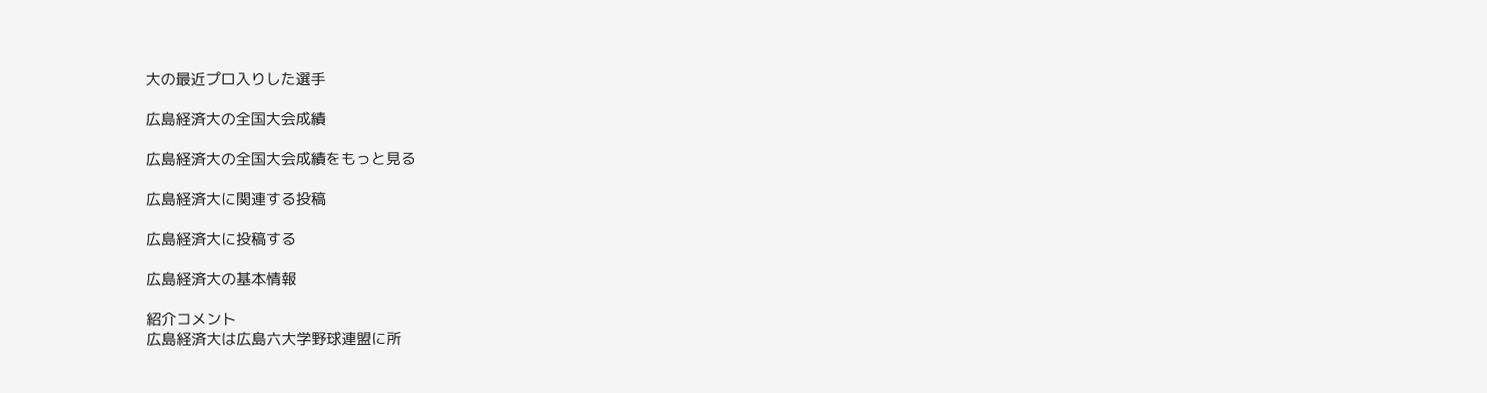大の最近プロ入りした選手

広島経済大の全国大会成績

広島経済大の全国大会成績をもっと見る

広島経済大に関連する投稿

広島経済大に投稿する

広島経済大の基本情報

紹介コメント
広島経済大は広島六大学野球連盟に所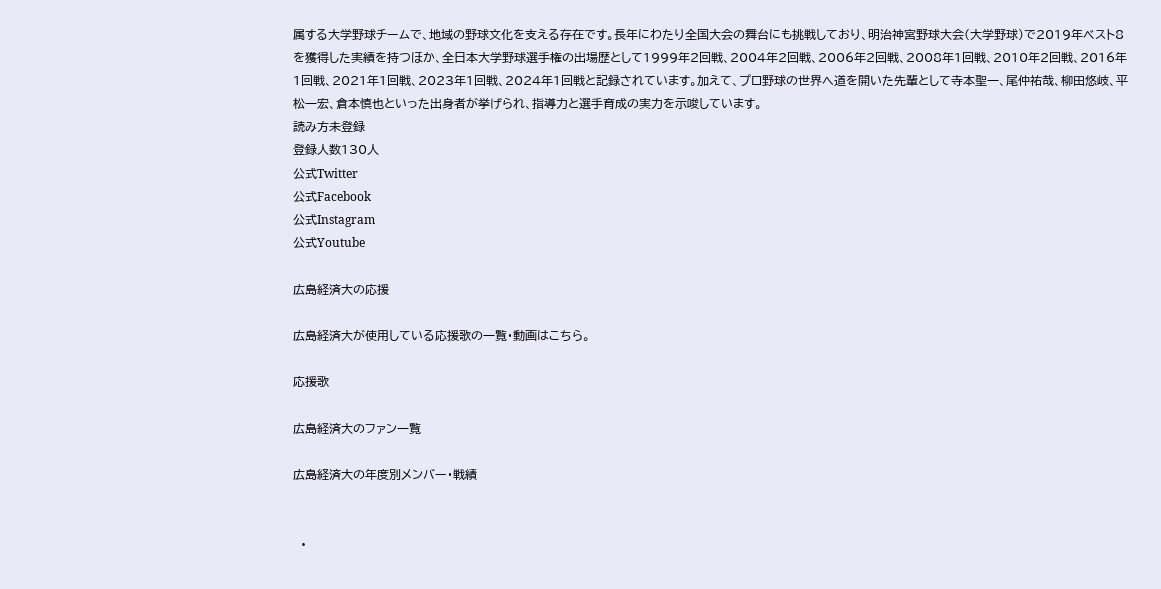属する大学野球チームで、地域の野球文化を支える存在です。長年にわたり全国大会の舞台にも挑戦しており、明治神宮野球大会(大学野球)で2019年ベスト8を獲得した実績を持つほか、全日本大学野球選手権の出場歴として1999年2回戦、2004年2回戦、2006年2回戦、2008年1回戦、2010年2回戦、2016年1回戦、2021年1回戦、2023年1回戦、2024年1回戦と記録されています。加えて、プロ野球の世界へ道を開いた先輩として寺本聖一、尾仲祐哉、柳田悠岐、平松一宏、倉本慎也といった出身者が挙げられ、指導力と選手育成の実力を示唆しています。
読み方未登録
登録人数130人
公式Twitter
公式Facebook
公式Instagram
公式Youtube

広島経済大の応援

広島経済大が使用している応援歌の一覧・動画はこちら。

応援歌

広島経済大のファン一覧

広島経済大の年度別メンバー・戦績


  •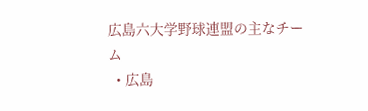広島六大学野球連盟の主なチーム
  • 広島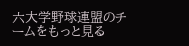六大学野球連盟のチームをもっと見る